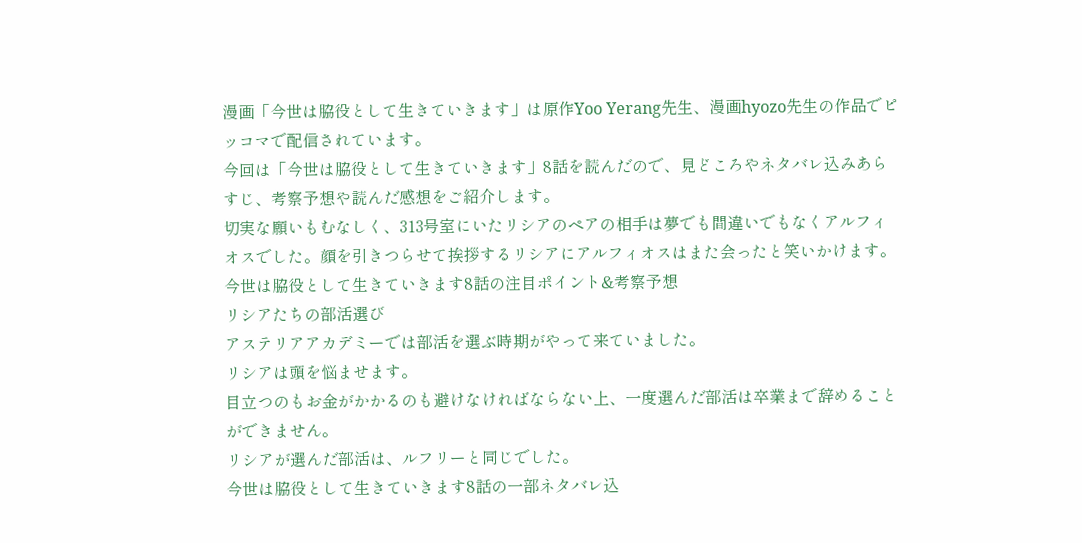漫画「今世は脇役として生きていきます」は原作Yoo Yerang先生、漫画hyozo先生の作品でピッコマで配信されています。
今回は「今世は脇役として生きていきます」8話を読んだので、見どころやネタバレ込みあらすじ、考察予想や読んだ感想をご紹介します。
切実な願いもむなしく、313号室にいたリシアのペアの相手は夢でも間違いでもなくアルフィオスでした。顔を引きつらせて挨拶するリシアにアルフィオスはまた会ったと笑いかけます。
今世は脇役として生きていきます8話の注目ポイント&考察予想
リシアたちの部活選び
アステリアアカデミーでは部活を選ぶ時期がやって来ていました。
リシアは頭を悩ませます。
目立つのもお金がかかるのも避けなければならない上、一度選んだ部活は卒業まで辞めることができません。
リシアが選んだ部活は、ルフリーと同じでした。
今世は脇役として生きていきます8話の一部ネタバレ込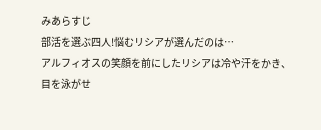みあらすじ
部活を選ぶ四人!悩むリシアが選んだのは…
アルフィオスの笑顔を前にしたリシアは冷や汗をかき、目を泳がせ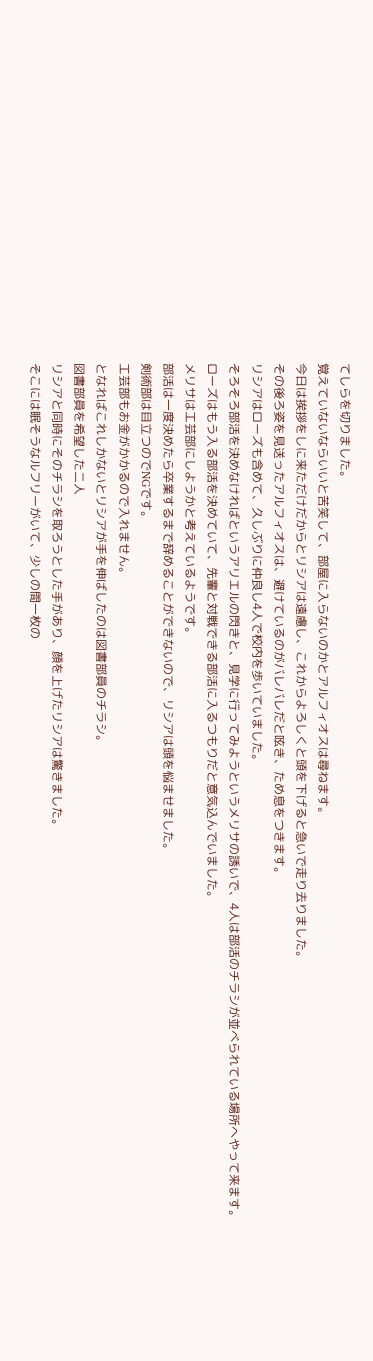てしらを切りました。
覚えていないならいいと苦笑して、部屋に入らないのかとアルフィオスは尋ねます。
今日は挨拶をしに来ただけだからとリシアは遠慮し、これからよろしくと頭を下げると急いで走り去りました。
その後ろ姿を見送ったアルフィオスは、避けているのがバレバレだと呟き、ため息をつきます。
リシアはローズも含めて、久しぶりに仲良し4人で校内を歩いていました。
そろそろ部活を決めなければというアリエルの閃きと、見学に行ってみようというメリサの誘いで、4人は部活のチラシが並べられている場所へやって来ます。
ローズはもう入る部活を決めていて、先輩と対戦できる部活に入るつもりだと意気込んでいました。
メリサは工芸部にしようかと考えているようです。
部活は一度決めたら卒業するまで辞めることができないので、リシアは頭を悩ませました。
剣術部は目立つのでNGです。
工芸部もお金がかかるので入れません。
となればこれしかないとリシアが手を伸ばしたのは図書部員のチラシ。
図書部員を希望した二人
リシアと同時にそのチラシを取ろうとした手があり、顔を上げたリシアは驚きました。
そこには眠そうなルフリーがいて、少しの間一枚の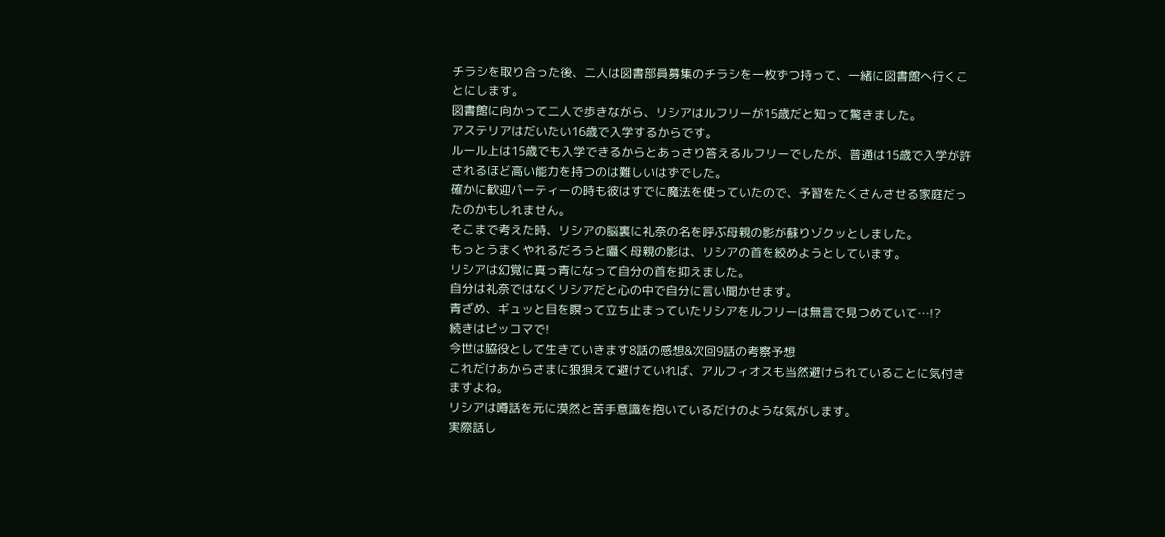チラシを取り合った後、二人は図書部員募集のチラシを一枚ずつ持って、一緒に図書館へ行くことにします。
図書館に向かって二人で歩きながら、リシアはルフリーが15歳だと知って驚きました。
アステリアはだいたい16歳で入学するからです。
ルール上は15歳でも入学できるからとあっさり答えるルフリーでしたが、普通は15歳で入学が許されるほど高い能力を持つのは難しいはずでした。
確かに歓迎パーティーの時も彼はすでに魔法を使っていたので、予習をたくさんさせる家庭だったのかもしれません。
そこまで考えた時、リシアの脳裏に礼奈の名を呼ぶ母親の影が蘇りゾクッとしました。
もっとうまくやれるだろうと囁く母親の影は、リシアの首を絞めようとしています。
リシアは幻覚に真っ青になって自分の首を抑えました。
自分は礼奈ではなくリシアだと心の中で自分に言い聞かせます。
青ざめ、ギュッと目を瞑って立ち止まっていたリシアをルフリーは無言で見つめていて…!?
続きはピッコマで!
今世は脇役として生きていきます8話の感想&次回9話の考察予想
これだけあからさまに狼狽えて避けていれば、アルフィオスも当然避けられていることに気付きますよね。
リシアは噂話を元に漠然と苦手意識を抱いているだけのような気がします。
実際話し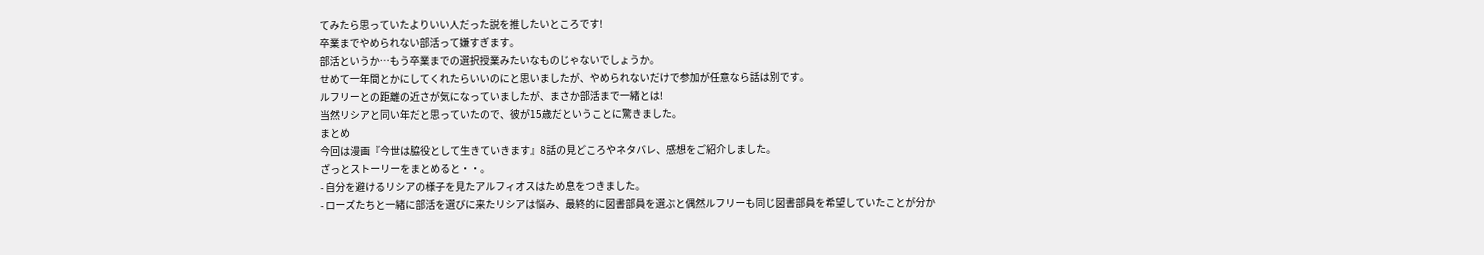てみたら思っていたよりいい人だった説を推したいところです!
卒業までやめられない部活って嫌すぎます。
部活というか…もう卒業までの選択授業みたいなものじゃないでしょうか。
せめて一年間とかにしてくれたらいいのにと思いましたが、やめられないだけで参加が任意なら話は別です。
ルフリーとの距離の近さが気になっていましたが、まさか部活まで一緒とは!
当然リシアと同い年だと思っていたので、彼が15歳だということに驚きました。
まとめ
今回は漫画『今世は脇役として生きていきます』8話の見どころやネタバレ、感想をご紹介しました。
ざっとストーリーをまとめると・・。
- 自分を避けるリシアの様子を見たアルフィオスはため息をつきました。
- ローズたちと一緒に部活を選びに来たリシアは悩み、最終的に図書部員を選ぶと偶然ルフリーも同じ図書部員を希望していたことが分か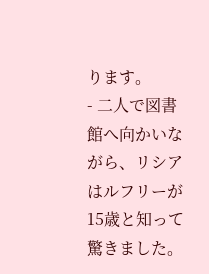ります。
- 二人で図書館へ向かいながら、リシアはルフリーが15歳と知って驚きました。